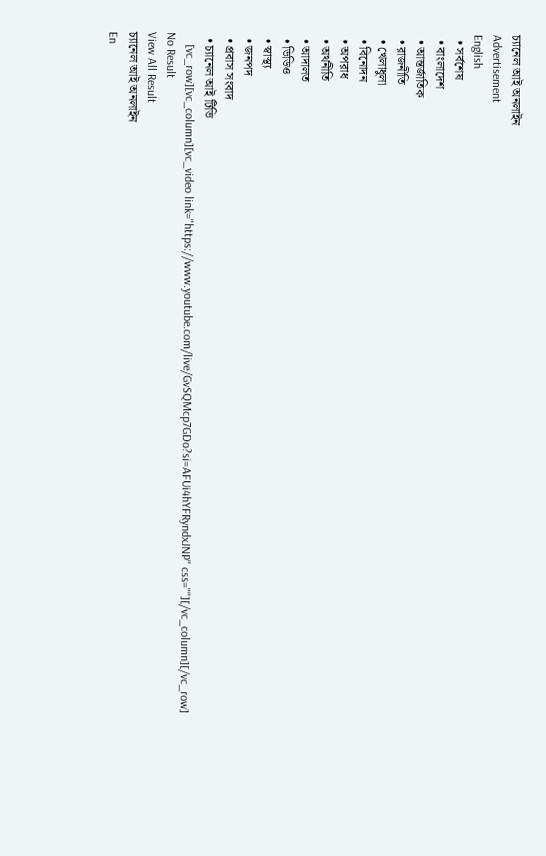চ্যানেল আই অনলাইন
Advertisement
English
  • সর্বশেষ
  • বাংলাদেশ
  • আন্তর্জাতিক
  • রাজনীতি
  • খেলাধুলা
  • বিনোদন
  • অপরাধ
  • অর্থনীতি
  • আদালত
  • ভিডিও
  • স্বাস্থ্য
  • জনপদ
  • প্রবাস সংবাদ
  • চ্যানেল আই টিভি
    [vc_row][vc_column][vc_video link="https://www.youtube.com/live/GvSQMcp7GDo?si=AFUi4hYFRyndxJNP" css=""][/vc_column][/vc_row]
No Result
View All Result
চ্যানেল আই অনলাইন
En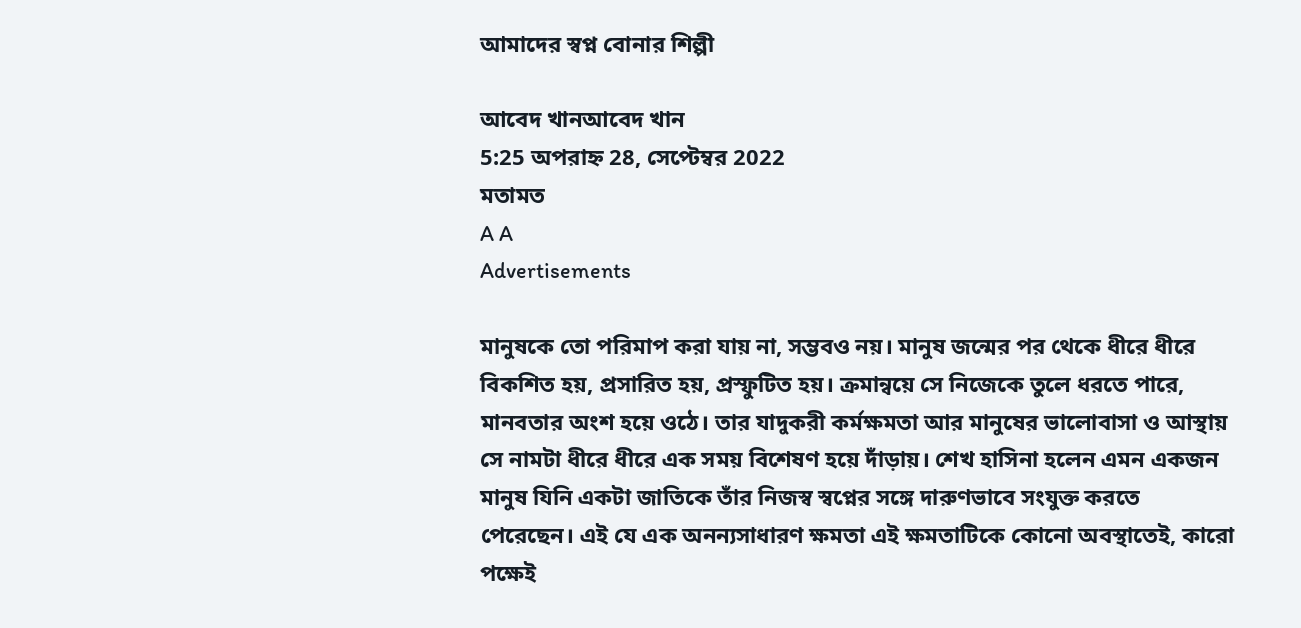আমাদের স্বপ্ন বোনার শিল্পী

আবেদ খানআবেদ খান
5:25 অপরাহ্ন 28, সেপ্টেম্বর 2022
মতামত
A A
Advertisements

মানুষকে তো পরিমাপ করা যায় না, সম্ভবও নয়। মানুষ জন্মের পর থেকে ধীরে ধীরে বিকশিত হয়, প্রসারিত হয়, প্রস্ফুটিত হয়। ক্রমান্বয়ে সে নিজেকে তুলে ধরতে পারে, মানবতার অংশ হয়ে ওঠে। তার যাদুকরী কর্মক্ষমতা আর মানুষের ভালোবাসা ও আস্থায় সে নামটা ধীরে ধীরে এক সময় বিশেষণ হয়ে দাঁড়ায়। শেখ হাসিনা হলেন এমন একজন মানুষ যিনি একটা জাতিকে তাঁর নিজস্ব স্বপ্নের সঙ্গে দারুণভাবে সংযুক্ত করতে পেরেছেন। এই যে এক অনন্যসাধারণ ক্ষমতা এই ক্ষমতাটিকে কোনো অবস্থাতেই, কারো পক্ষেই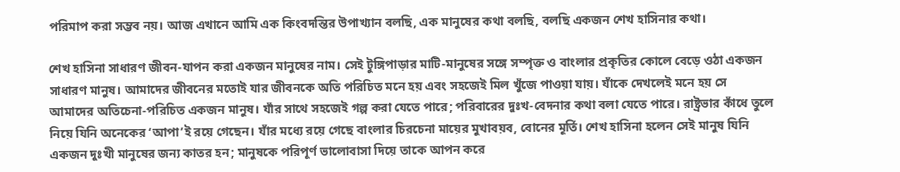পরিমাপ করা সম্ভব নয়। আজ এখানে আমি এক কিংবদন্তির উপাখ্যান বলছি, এক মানুষের কথা বলছি, বলছি একজন শেখ হাসিনার কথা।

শেখ হাসিনা সাধারণ জীবন-যাপন করা একজন মানুষের নাম। সেই টুঙ্গিপাড়ার মাটি-মানুষের সঙ্গে সম্পৃক্ত ও বাংলার প্রকৃতির কোলে বেড়ে ওঠা একজন সাধারণ মানুষ। আমাদের জীবনের মতোই যার জীবনকে অতি পরিচিত মনে হয় এবং সহজেই মিল খুঁজে পাওয়া যায়। যাঁকে দেখলেই মনে হয় সে আমাদের অতিচেনা-পরিচিত একজন মানুষ। যাঁর সাথে সহজেই গল্প করা যেতে পারে; পরিবারের দুঃখ-বেদনার কথা বলা যেতে পারে। রাষ্ট্রভার কাঁধে তুলে নিয়ে যিনি অনেকের ‘আপা’ই রয়ে গেছেন। যাঁর মধ্যে রয়ে গেছে বাংলার চিরচেনা মায়ের মুখাবয়ব, বোনের মূর্তি। শেখ হাসিনা হলেন সেই মানুষ যিনি একজন দুঃখী মানুষের জন্য কাতর হন; মানুষকে পরিপূর্ণ ভালোবাসা দিয়ে তাকে আপন করে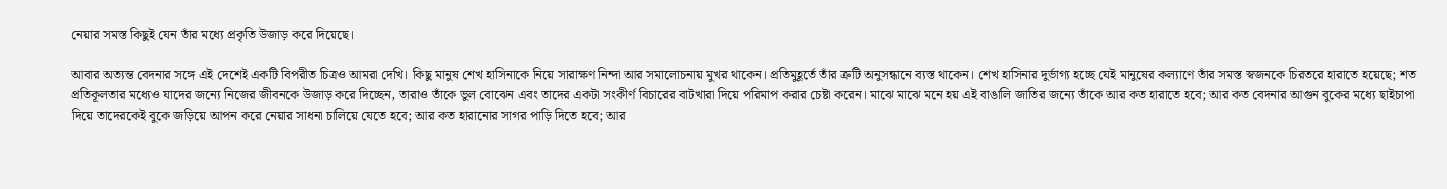নেয়ার সমস্ত কিছুই যেন তাঁর মধ্যে প্রকৃতি উজাড় করে দিয়েছে।

আবার অত্যন্ত বেদনার সঙ্গে এই দেশেই একটি বিপরীত চিত্রও আমরা দেখি। কিছু মানুষ শেখ হাসিনাকে নিয়ে সারাক্ষণ নিন্দা আর সমালোচনায় মুখর থাকেন। প্রতিমুহূর্তে তাঁর ত্রুটি অনুসন্ধানে ব্যস্ত থাকেন। শেখ হাসিনার দুর্ভাগ্য হচ্ছে যেই মানুষের কল্যাণে তাঁর সমস্ত স্বজনকে চিরতরে হারাতে হয়েছে; শত প্রতিকূলতার মধ্যেও যাদের জন্যে নিজের জীবনকে উজাড় করে দিচ্ছেন, তারাও তাঁকে ভুল বোঝেন এবং তাদের একটা সংকীর্ণ বিচারের বাটখারা দিয়ে পরিমাপ করার চেষ্টা করেন। মাঝে মাঝে মনে হয় এই বাঙালি জাতির জন্যে তাঁকে আর কত হারাতে হবে; আর কত বেদনার আগুন বুকের মধ্যে ছাইচাপা দিয়ে তাদেরকেই বুকে জড়িয়ে আপন করে নেয়ার সাধনা চালিয়ে যেতে হবে; আর কত হারানোর সাগর পাড়ি দিতে হবে; আর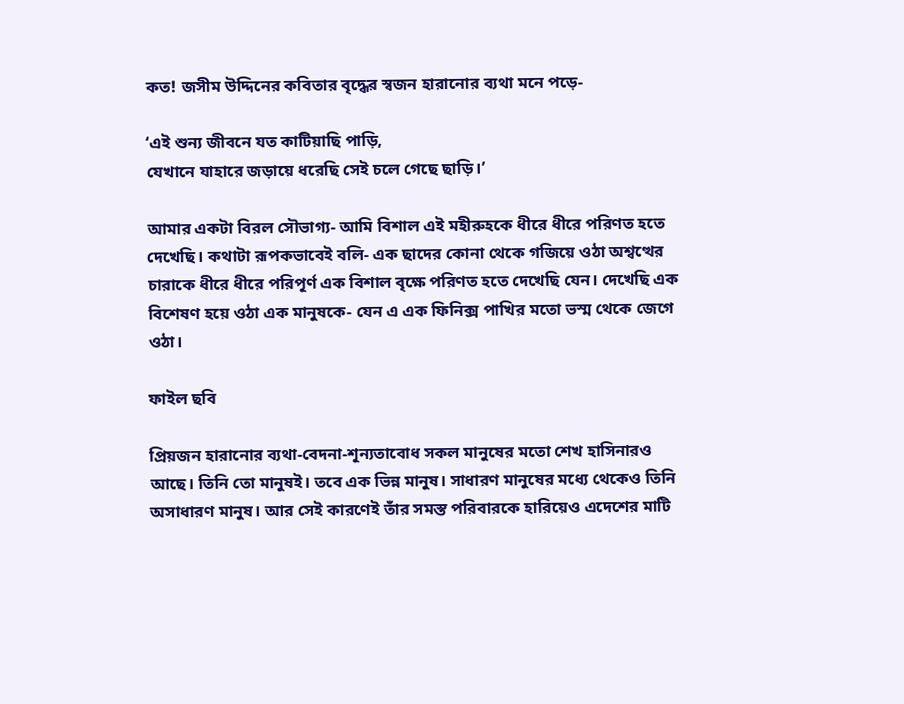কত! জসীম উদ্দিনের কবিতার বৃদ্ধের স্বজন হারানোর ব্যথা মনে পড়ে-

‘এই শুন্য জীবনে যত কাটিয়াছি পাড়ি,
যেখানে যাহারে জড়ায়ে ধরেছি সেই চলে গেছে ছাড়ি।’

আমার একটা বিরল সৌভাগ্য- আমি বিশাল এই মহীরুহকে ধীরে ধীরে পরিণত হতে দেখেছি। কথাটা রূপকভাবেই বলি- এক ছাদের কোনা থেকে গজিয়ে ওঠা অশ্বত্থের চারাকে ধীরে ধীরে পরিপূর্ণ এক বিশাল বৃক্ষে পরিণত হতে দেখেছি যেন। দেখেছি এক বিশেষণ হয়ে ওঠা এক মানুষকে- যেন এ এক ফিনিক্স পাখির মতো ভস্ম থেকে জেগে ওঠা।

ফাইল ছবি

প্রিয়জন হারানোর ব্যথা-বেদনা-শূন্যতাবোধ সকল মানুষের মতো শেখ হাসিনারও আছে। তিনি তো মানুষই। তবে এক ভিন্ন মানুষ। সাধারণ মানুষের মধ্যে থেকেও তিনি অসাধারণ মানুষ। আর সেই কারণেই তাঁর সমস্ত পরিবারকে হারিয়েও এদেশের মাটি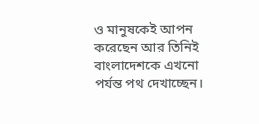ও মানুষকেই আপন করেছেন আর তিনিই বাংলাদেশকে এখনো পর্যন্ত পথ দেখাচ্ছেন।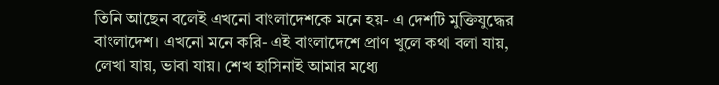তিনি আছেন বলেই এখনো বাংলাদেশকে মনে হয়- এ দেশটি মুক্তিযুদ্ধের বাংলাদেশ। এখনো মনে করি- এই বাংলাদেশে প্রাণ খুলে কথা বলা যায়, লেখা যায়, ভাবা যায়। শেখ হাসিনাই আমার মধ্যে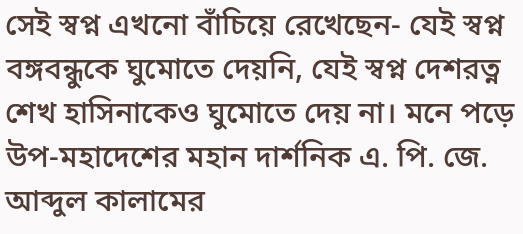সেই স্বপ্ন এখনো বাঁচিয়ে রেখেছেন- যেই স্বপ্ন বঙ্গবন্ধুকে ঘুমোতে দেয়নি, যেই স্বপ্ন দেশরত্ন শেখ হাসিনাকেও ঘুমোতে দেয় না। মনে পড়ে উপ-মহাদেশের মহান দার্শনিক এ. পি. জে. আব্দুল কালামের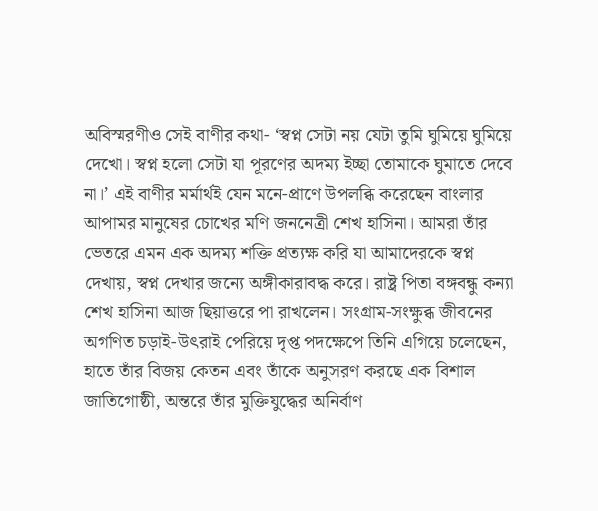অবিস্মরণীও সেই বাণীর কথা- ‘স্বপ্ন সেটা নয় যেটা তুমি ঘুমিয়ে ঘুমিয়ে দেখো। স্বপ্ন হলো সেটা যা পূরণের অদম্য ইচ্ছা তোমাকে ঘুমাতে দেবে না।’ এই বাণীর মর্মার্থই যেন মনে-প্রাণে উপলব্ধি করেছেন বাংলার আপামর মানুষের চোখের মণি জননেত্রী শেখ হাসিনা। আমরা তাঁর ভেতরে এমন এক অদম্য শক্তি প্রত্যক্ষ করি যা আমাদেরকে স্বপ্ন দেখায়, স্বপ্ন দেখার জন্যে অঙ্গীকারাবদ্ধ করে। রাষ্ট্র পিতা বঙ্গবন্ধু কন্যা শেখ হাসিনা আজ ছিয়াত্তরে পা রাখলেন। সংগ্রাম-সংক্ষুব্ধ জীবনের অগণিত চড়াই-উৎরাই পেরিয়ে দৃপ্ত পদক্ষেপে তিনি এগিয়ে চলেছেন, হাতে তাঁর বিজয় কেতন এবং তাঁকে অনুসরণ করছে এক বিশাল জাতিগোষ্ঠী, অন্তরে তাঁর মুক্তিযুদ্ধের অনির্বাণ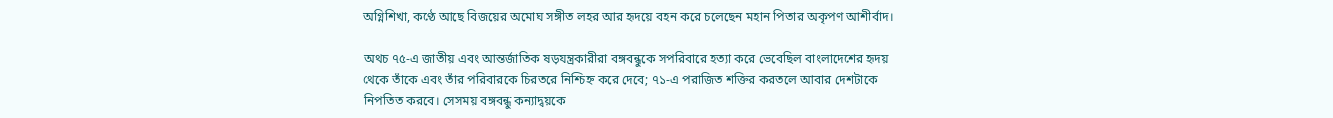অগ্নিশিখা, কণ্ঠে আছে বিজয়ের অমোঘ সঙ্গীত লহর আর হৃদয়ে বহন করে চলেছেন মহান পিতার অকৃপণ আশীর্বাদ।

অথচ ৭৫-এ জাতীয় এবং আন্তর্জাতিক ষড়যন্ত্রকারীরা বঙ্গবন্ধুকে সপরিবারে হত্যা করে ভেবেছিল বাংলাদেশের হৃদয় থেকে তাঁকে এবং তাঁর পরিবারকে চিরতরে নিশ্চিহ্ন করে দেবে; ৭১-এ পরাজিত শক্তির করতলে আবার দেশটাকে নিপতিত করবে। সেসময় বঙ্গবন্ধু কন্যাদ্বয়কে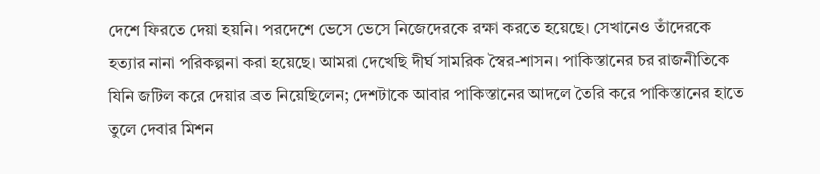দেশে ফিরতে দেয়া হয়নি। পরদেশে ভেসে ভেসে নিজেদেরকে রক্ষা করতে হয়েছে। সেখানেও তাঁদেরকে হত্যার নানা পরিকল্পনা করা হয়েছে। আমরা দেখেছি দীর্ঘ সামরিক স্বৈর-শাসন। পাকিস্তানের চর রাজনীতিকে যিনি জটিল করে দেয়ার ব্রত নিয়েছিলেন; দেশটাকে আবার পাকিস্তানের আদলে তৈরি করে পাকিস্তানের হাতে তুলে দেবার মিশন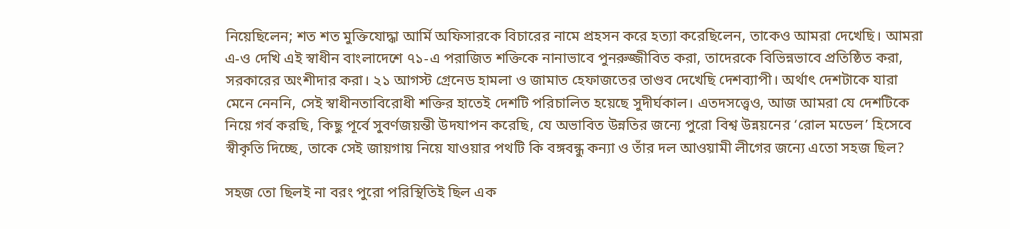নিয়েছিলেন; শত শত মুক্তিযোদ্ধা আর্মি অফিসারকে বিচারের নামে প্রহসন করে হত্যা করেছিলেন, তাকেও আমরা দেখেছি। আমরা এ-ও দেখি এই স্বাধীন বাংলাদেশে ৭১-এ পরাজিত শক্তিকে নানাভাবে পুনরুজ্জীবিত করা, তাদেরকে বিভিন্নভাবে প্রতিষ্ঠিত করা, সরকারের অংশীদার করা। ২১ আগস্ট গ্রেনেড হামলা ও জামাত হেফাজতের তাণ্ডব দেখেছি দেশব্যাপী। অর্থাৎ দেশটাকে যারা মেনে নেননি, সেই স্বাধীনতাবিরোধী শক্তির হাতেই দেশটি পরিচালিত হয়েছে সুদীর্ঘকাল। এতদসত্ত্বেও, আজ আমরা যে দেশটিকে নিয়ে গর্ব করছি, কিছু পূর্বে সুবর্ণজয়ন্তী উদযাপন করেছি, যে অভাবিত উন্নতির জন্যে পুরো বিশ্ব উন্নয়নের ‘রোল মডেল’ হিসেবে স্বীকৃতি দিচ্ছে, তাকে সেই জায়গায় নিয়ে যাওয়ার পথটি কি বঙ্গবন্ধু কন্যা ও তাঁর দল আওয়ামী লীগের জন্যে এতো সহজ ছিল?

সহজ তো ছিলই না বরং পুরো পরিস্থিতিই ছিল এক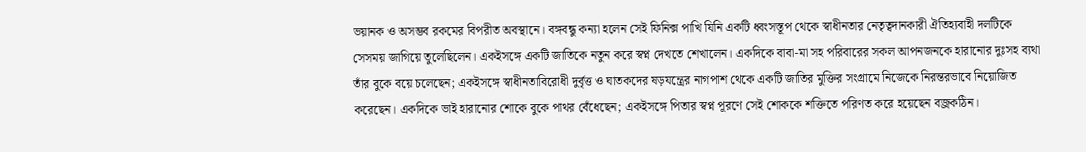ভয়ানক ও অসম্ভব রকমের বিপরীত অবস্থানে। বঙ্গবন্ধু কন্যা হলেন সেই ফিনিক্স পাখি যিনি একটি ধ্বংসস্তূপ থেকে স্বাধীনতার নেতৃত্বদানকারী ঐতিহ্যবাহী দলটিকে সেসময় জাগিয়ে তুলেছিলেন। একইসঙ্গে একটি জাতিকে নতুন করে স্বপ্ন দেখতে শেখালেন। একদিকে বাবা-মা সহ পরিবারের সকল আপনজনকে হারানোর দুঃসহ ব্যথা তাঁর বুকে বয়ে চলেছেন; একইসঙ্গে স্বাধীনতাবিরোধী দুর্বৃত্ত ও ঘাতকদের ষড়যন্ত্রের নাগপাশ থেকে একটি জাতির মুক্তির সংগ্রামে নিজেকে নিরন্তরভাবে নিয়োজিত করেছেন। একদিকে ভাই হারানোর শোকে বুকে পাথর বেঁধেছেন; একইসঙ্গে পিতার স্বপ্ন পূরণে সেই শোককে শক্তিতে পরিণত করে হয়েছেন বজ্রকঠিন।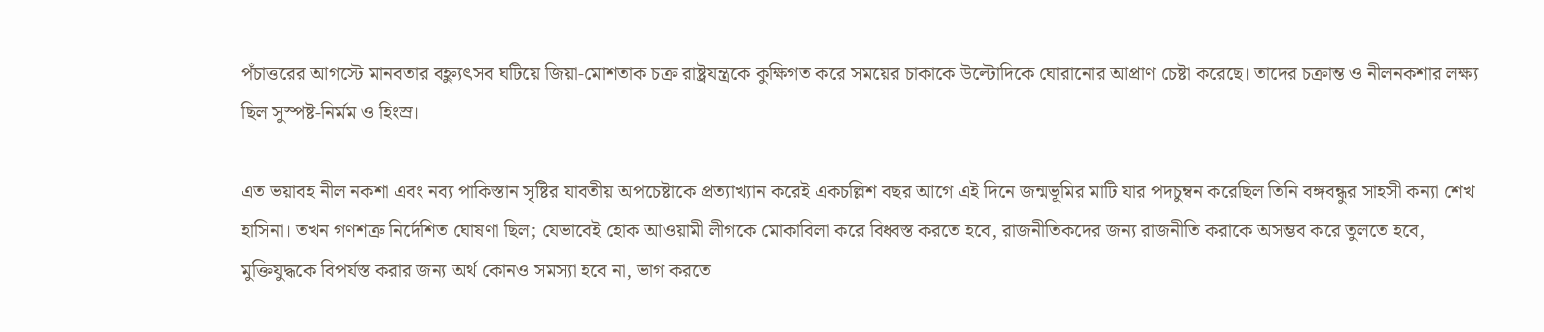পঁচাত্তরের আগস্টে মানবতার বহ্ন্যুৎসব ঘটিয়ে জিয়া-মোশতাক চক্র রাষ্ট্রযন্ত্রকে কুক্ষিগত করে সময়ের চাকাকে উল্টোদিকে ঘোরানোর আপ্রাণ চেষ্টা করেছে। তাদের চক্রান্ত ও নীলনকশার লক্ষ্য ছিল সুস্পষ্ট-নির্মম ও হিংস্র।

এত ভয়াবহ নীল নকশা এবং নব্য পাকিস্তান সৃষ্টির যাবতীয় অপচেষ্টাকে প্রত্যাখ্যান করেই একচল্লিশ বছর আগে এই দিনে জন্মভূমির মাটি যার পদচুম্বন করেছিল তিনি বঙ্গবন্ধুর সাহসী কন্যা শেখ হাসিনা। তখন গণশত্রু নির্দেশিত ঘোষণা ছিল; যেভাবেই হোক আওয়ামী লীগকে মোকাবিলা করে বিধ্বস্ত করতে হবে, রাজনীতিকদের জন্য রাজনীতি করাকে অসম্ভব করে তুলতে হবে, মুক্তিযুদ্ধকে বিপর্যস্ত করার জন্য অর্থ কোনও সমস্যা হবে না, ভাগ করতে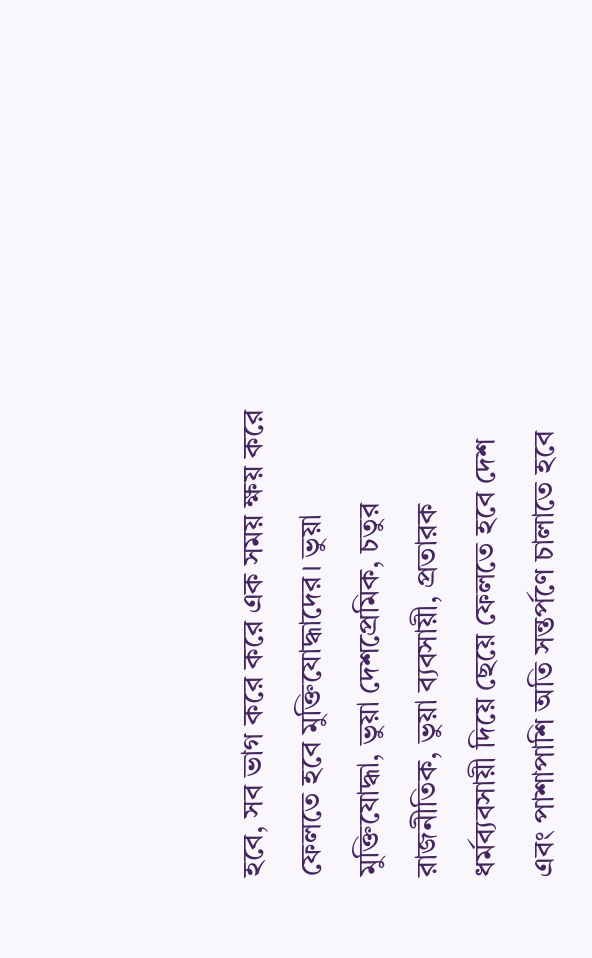হবে, সব ভাগ করে করে এক সময় ক্ষয় করে ফেলতে হবে মুক্তিযোদ্ধাদের। ভুয়া মুক্তিযোদ্ধা, ভুয়া দেশপ্রেমিক, চতুর রাজনীতিক, ভুয়া ব্যবসায়ী, প্রতারক ধর্মব্যবসায়ী দিয়ে ছেয়ে ফেলতে হবে দেশ এবং পাশাপাশি অতি সন্তর্পণে চালাতে হবে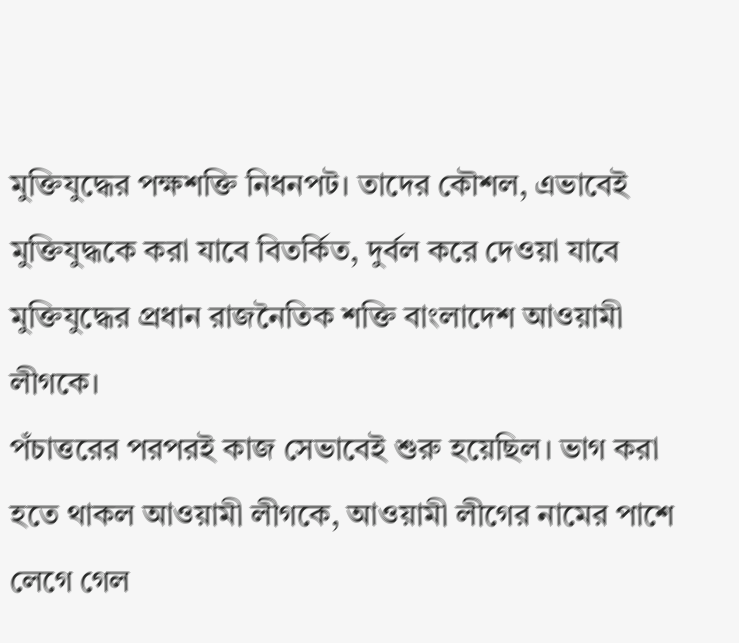মুক্তিযুদ্ধের পক্ষশক্তি নিধনপট। তাদের কৌশল, এভাবেই মুক্তিযুদ্ধকে করা যাবে বিতর্কিত, দুর্বল করে দেওয়া যাবে মুক্তিযুদ্ধের প্রধান রাজনৈতিক শক্তি বাংলাদেশ আওয়ামী লীগকে।
পঁচাত্তরের পরপরই কাজ সেভাবেই শুরু হয়েছিল। ভাগ করা হতে থাকল আওয়ামী লীগকে, আওয়ামী লীগের নামের পাশে লেগে গেল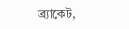ব্র্যাকেট,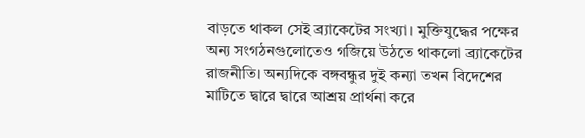বাড়তে থাকল সেই ব্র্যাকেটের সংখ্যা। মুক্তিযুদ্ধের পক্ষের অন্য সংগঠনগুলোতেও গজিয়ে উঠতে থাকলো ব্র্যাকেটের রাজনীতি। অন্যদিকে বঙ্গবন্ধুর দুই কন্যা তখন বিদেশের মাটিতে দ্বারে দ্বারে আশ্রয় প্রার্থনা করে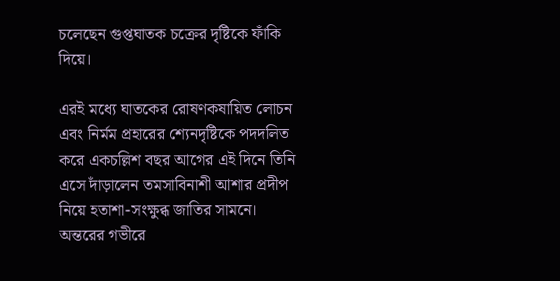চলেছেন গুপ্তঘাতক চক্রের দৃষ্টিকে ফাঁকি দিয়ে।

এরই মধ্যে ঘাতকের রোষণকষায়িত লোচন এবং নির্মম প্রহারের শ্যেনদৃষ্টিকে পদদলিত করে একচল্লিশ বছর আগের এই দিনে তিনি এসে দাঁড়ালেন তমসাবিনাশী আশার প্রদীপ নিয়ে হতাশা-সংক্ষুব্ধ জাতির সামনে। অন্তরের গভীরে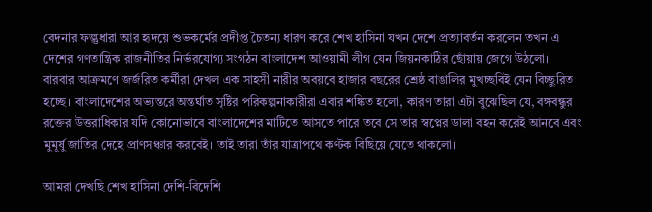বেদনার ফল্গুধারা আর হৃদয়ে শুভকর্মের প্রদীপ্ত চৈতন্য ধারণ করে শেখ হাসিনা যখন দেশে প্রত্যাবর্তন করলেন তখন এ দেশের গণতান্ত্রিক রাজনীতির নির্ভরযোগ্য সংগঠন বাংলাদেশ আওয়ামী লীগ যেন জিয়নকাঠির ছোঁয়ায় জেগে উঠলো। বারবার আক্রমণে জর্জরিত কর্মীরা দেখল এক সাহসী নারীর অবয়বে হাজার বছরের শ্রেষ্ঠ বাঙালির মুখচ্ছবিই যেন বিচ্ছুরিত হচ্ছে। বাংলাদেশের অভ্যন্তরে অন্তর্ঘাত সৃষ্টির পরিকল্পনাকারীরা এবার শঙ্কিত হলো, কারণ তারা এটা বুঝেছিল যে, বঙ্গবন্ধুর রক্তের উত্তরাধিকার যদি কোনোভাবে বাংলাদেশের মাটিতে আসতে পারে তবে সে তার স্বপ্নের ডালা বহন করেই আনবে এবং মুমূর্ষু জাতির দেহে প্রাণসঞ্চার করবেই। তাই তারা তাঁর যাত্রাপথে কণ্টক বিছিয়ে যেতে থাকলো।

আমরা দেখছি শেখ হাসিনা দেশি-বিদেশি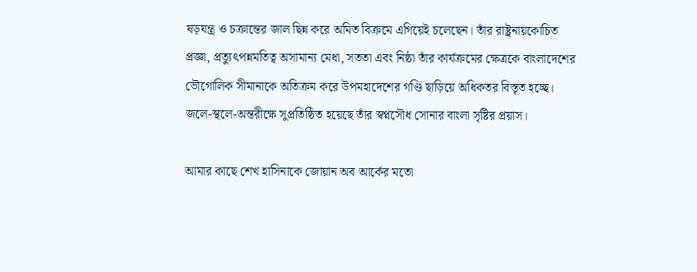ষড়যন্ত্র ও চক্রান্তের জাল ছিন্ন করে অমিত বিক্রমে এগিয়েই চলেছেন। তাঁর রাষ্ট্রনায়কোচিত প্রজ্ঞা, প্রত্যুৎপন্নমতিত্ব অসামান্য মেধা, সততা এবং নিষ্ঠা তাঁর কার্যক্রমের ক্ষেত্রকে বাংলাদেশের ভৌগোলিক সীমানাকে অতিক্রম করে উপমহাদেশের গণ্ডি ছাড়িয়ে অধিকতর বিস্তৃত হচ্ছে। জলে-স্থলে-অন্তরীক্ষে সুপ্রতিষ্ঠিত হয়েছে তাঁর স্বপ্নসৌধ সোনার বাংলা সৃষ্টির প্রয়াস।

আমার কাছে শেখ হাসিনাকে জোয়ান অব আর্কের মতো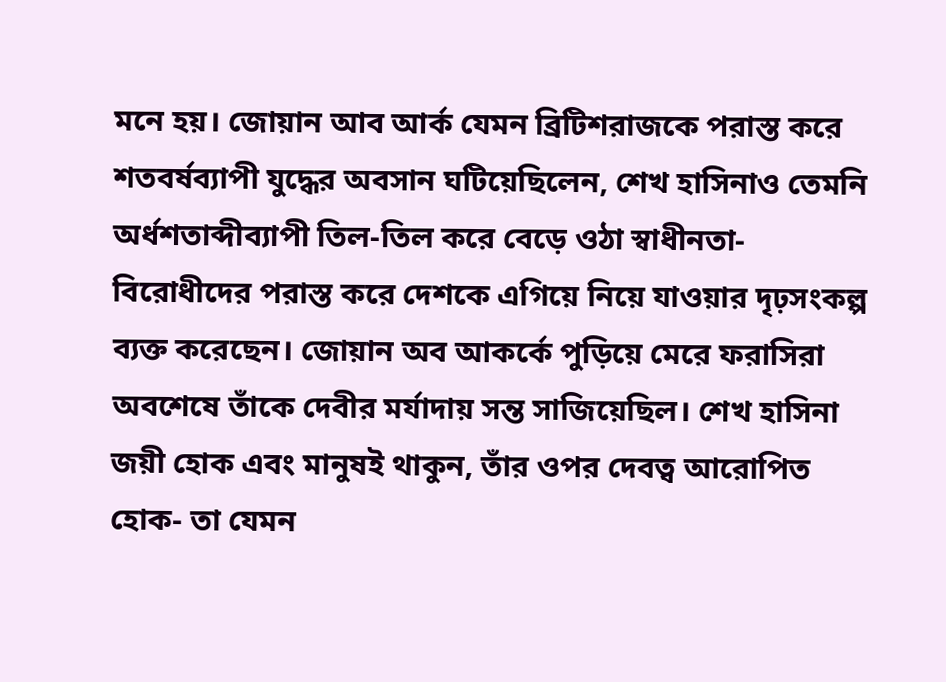মনে হয়। জোয়ান আব আর্ক যেমন ব্রিটিশরাজকে পরাস্ত করে শতবর্ষব্যাপী যুদ্ধের অবসান ঘটিয়েছিলেন, শেখ হাসিনাও তেমনি অর্ধশতাব্দীব্যাপী তিল-তিল করে বেড়ে ওঠা স্বাধীনতা-বিরোধীদের পরাস্ত করে দেশকে এগিয়ে নিয়ে যাওয়ার দৃঢ়সংকল্প ব্যক্ত করেছেন। জোয়ান অব আকর্কে পুড়িয়ে মেরে ফরাসিরা অবশেষে তাঁকে দেবীর মর্যাদায় সন্ত সাজিয়েছিল। শেখ হাসিনা জয়ী হোক এবং মানুষই থাকুন, তাঁর ওপর দেবত্ব আরোপিত হোক- তা যেমন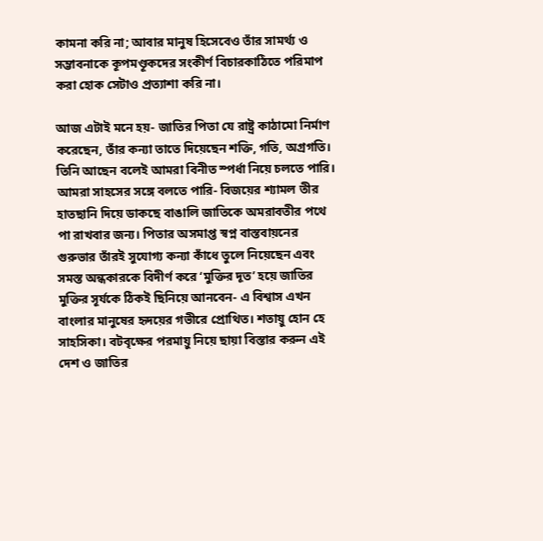কামনা করি না; আবার মানুষ হিসেবেও তাঁর সামর্থ্য ও সম্ভাবনাকে কূপমণ্ডূকদের সংকীর্ণ বিচারকাঠিতে পরিমাপ করা হোক সেটাও প্রত্যাশা করি না।

আজ এটাই মনে হয়- জাতির পিতা যে রাষ্ট্র কাঠামো নির্মাণ করেছেন, তাঁর কন্যা তাতে দিয়েছেন শক্তি, গতি, অগ্রগতি। তিনি আছেন বলেই আমরা বিনীত স্পর্ধা নিয়ে চলতে পারি। আমরা সাহসের সঙ্গে বলতে পারি- বিজয়ের শ্যামল তীর হাতছানি দিয়ে ডাকছে বাঙালি জাতিকে অমরাবতীর পথে পা রাখবার জন্য। পিতার অসমাপ্ত স্বপ্ন বাস্তবায়নের গুরুভার তাঁরই সুযোগ্য কন্যা কাঁধে তুলে নিয়েছেন এবং সমস্ত অন্ধকারকে বিদীর্ণ করে ‘মুক্তির দূত’ হয়ে জাতির মুক্তির সূর্যকে ঠিকই ছিনিয়ে আনবেন- এ বিশ্বাস এখন বাংলার মানুষের হৃদয়ের গভীরে প্রোথিত। শতায়ু হোন হে সাহসিকা। বটবৃক্ষের পরমায়ু নিয়ে ছায়া বিস্তার করুন এই দেশ ও জাতির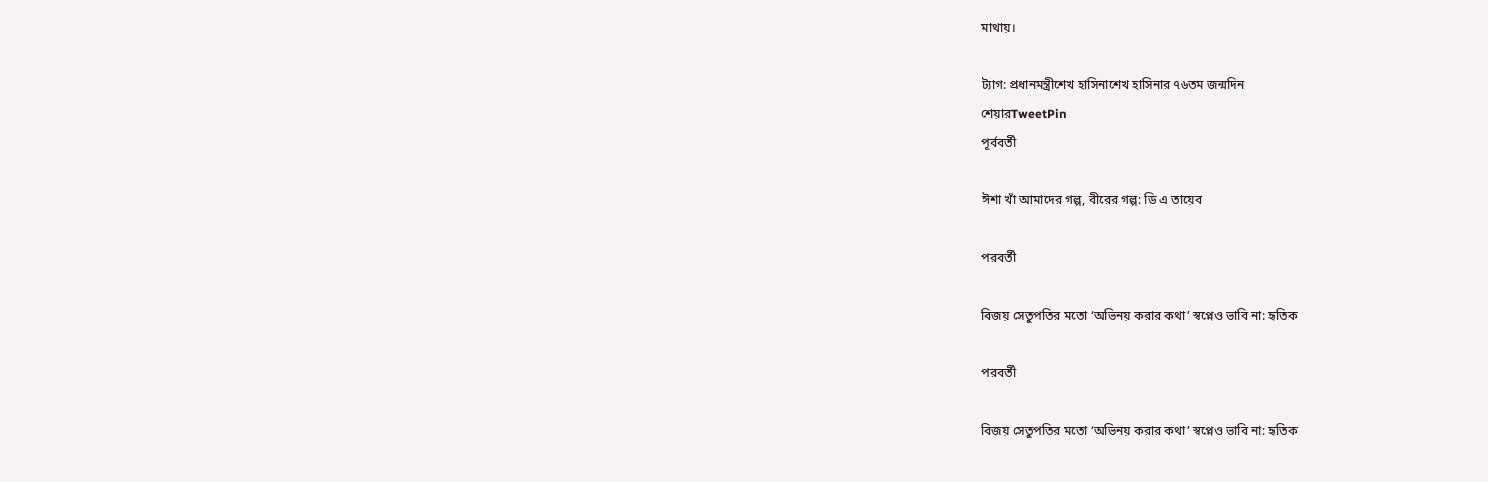মাথায়।

ট্যাগ: প্রধানমন্ত্রীশেখ হাসিনাশেখ হাসিনার ৭৬তম জন্মদিন
শেয়ারTweetPin
পূর্ববর্তী

ঈশা খাঁ আমাদের গল্প, বীরের গল্প: ডি এ তায়েব

পরবর্তী

বিজয় সেতুপতির মতো ‘অভিনয় করার কথা’ স্বপ্নেও ভাবি না: হৃতিক

পরবর্তী

বিজয় সেতুপতির মতো ‘অভিনয় করার কথা’ স্বপ্নেও ভাবি না: হৃতিক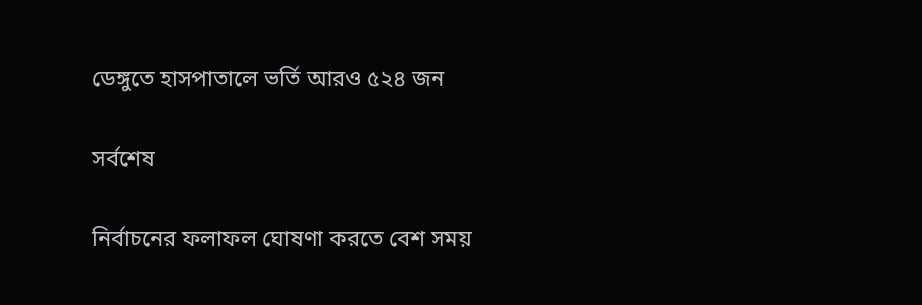ডেঙ্গুতে হাসপাতালে ভর্তি আরও ৫২৪ জন

সর্বশেষ

নির্বাচনের ফলাফল ঘোষণা করতে বেশ সময়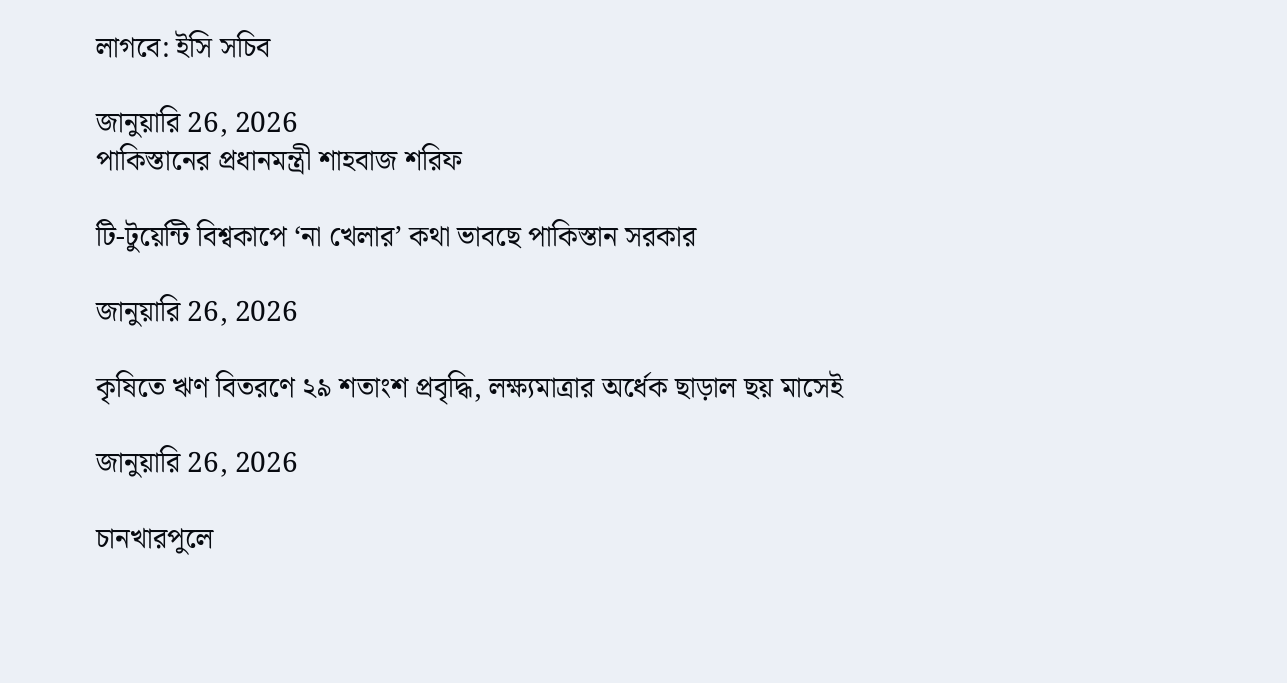লাগবে: ইসি সচিব

জানুয়ারি 26, 2026
পাকিস্তানের প্রধানমন্ত্রী শাহবাজ শরিফ

টি-টুয়েন্টি বিশ্বকাপে ‘না খেলার’ কথা ভাবছে পাকিস্তান সরকার

জানুয়ারি 26, 2026

কৃষিতে ঋণ বিতরণে ২৯ শতাংশ প্রবৃদ্ধি, লক্ষ্যমাত্রার অর্ধেক ছাড়াল ছয় মাসেই

জানুয়ারি 26, 2026

চানখারপুলে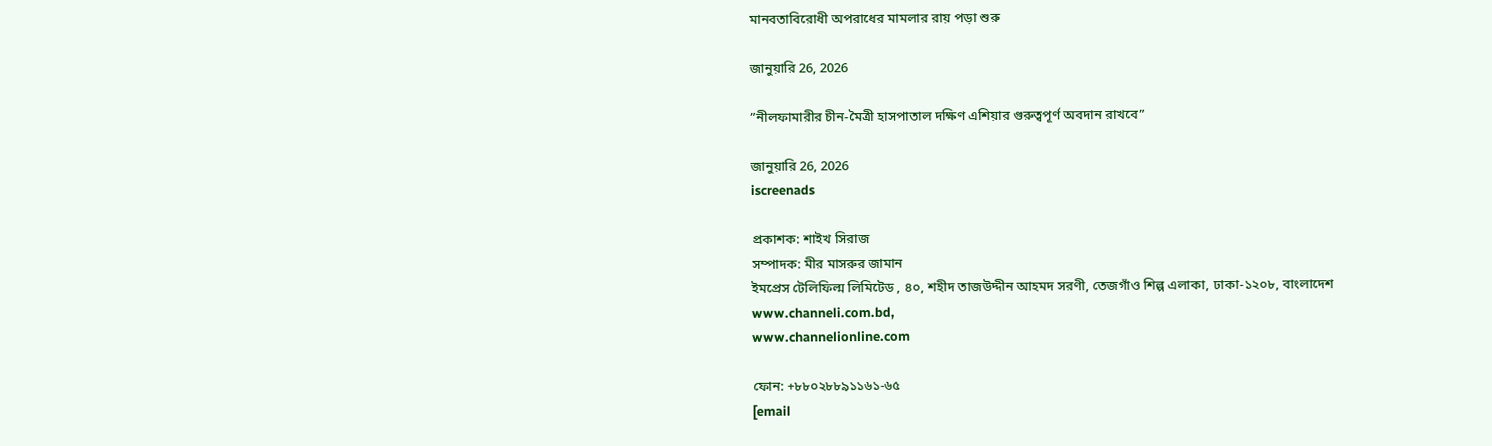মানবতাবিরোধী অপরাধের মামলার রায় পড়া শুরু

জানুয়ারি 26, 2026

”নীলফামারীর চীন-মৈত্রী হাসপাতাল দক্ষিণ এশিয়ার গুরুত্বপূর্ণ অবদান রাখবে”

জানুয়ারি 26, 2026
iscreenads

প্রকাশক: শাইখ সিরাজ
সম্পাদক: মীর মাসরুর জামান
ইমপ্রেস টেলিফিল্ম লিমিটেড , ৪০, শহীদ তাজউদ্দীন আহমদ সরণী, তেজগাঁও শিল্প এলাকা, ঢাকা-১২০৮, বাংলাদেশ
www.channeli.com.bd,
www.channelionline.com

ফোন: +৮৮০২৮৮৯১১৬১-৬৫
[email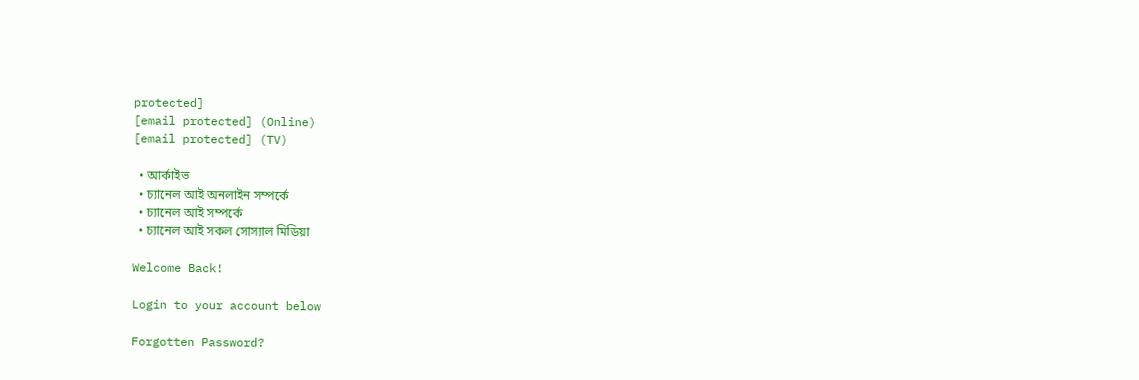protected]
[email protected] (Online)
[email protected] (TV)

  • আর্কাইভ
  • চ্যানেল আই অনলাইন সম্পর্কে
  • চ্যানেল আই সম্পর্কে
  • চ্যানেল আই সকল সোস্যাল মিডিয়া

Welcome Back!

Login to your account below

Forgotten Password?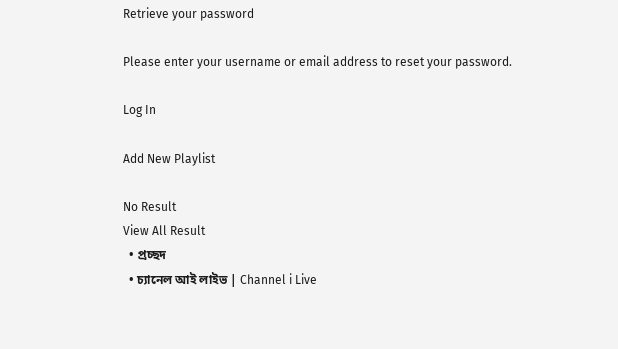Retrieve your password

Please enter your username or email address to reset your password.

Log In

Add New Playlist

No Result
View All Result
  • প্রচ্ছদ
  • চ্যানেল আই লাইভ | Channel i Live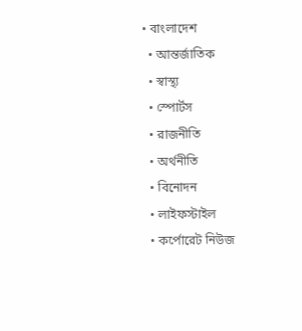• বাংলাদেশ
  • আন্তর্জাতিক
  • স্বাস্থ্য
  • স্পোর্টস
  • রাজনীতি
  • অর্থনীতি
  • বিনোদন
  • লাইফস্টাইল
  • কর্পোরেট নিউজ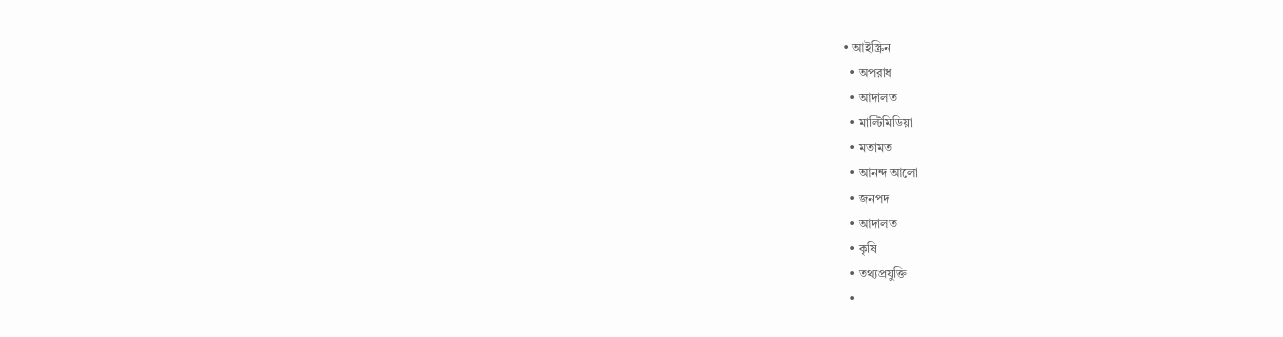• আইস্ক্রিন
  • অপরাধ
  • আদালত
  • মাল্টিমিডিয়া
  • মতামত
  • আনন্দ আলো
  • জনপদ
  • আদালত
  • কৃষি
  • তথ্যপ্রযুক্তি
  •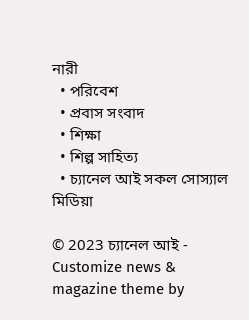নারী
  • পরিবেশ
  • প্রবাস সংবাদ
  • শিক্ষা
  • শিল্প সাহিত্য
  • চ্যানেল আই সকল সোস্যাল মিডিয়া

© 2023 চ্যানেল আই - Customize news & magazine theme by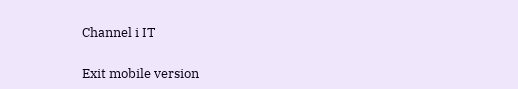Channel i IT

Exit mobile version